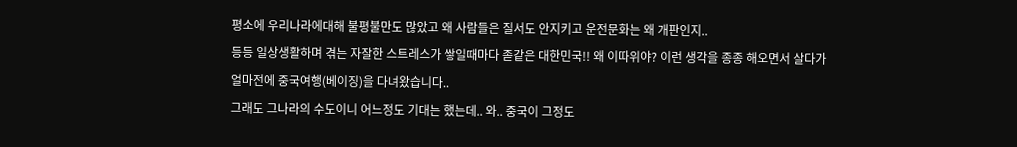평소에 우리나라에대해 불평불만도 많았고 왜 사람들은 질서도 안지키고 운전문화는 왜 개판인지..
등등 일상생활하며 겪는 자잘한 스트레스가 쌓일때마다 졷같은 대한민국!! 왜 이따위야? 이런 생각을 종종 해오면서 살다가
얼마전에 중국여행(베이징)을 다녀왔습니다..
그래도 그나라의 수도이니 어느정도 기대는 했는데.. 와.. 중국이 그정도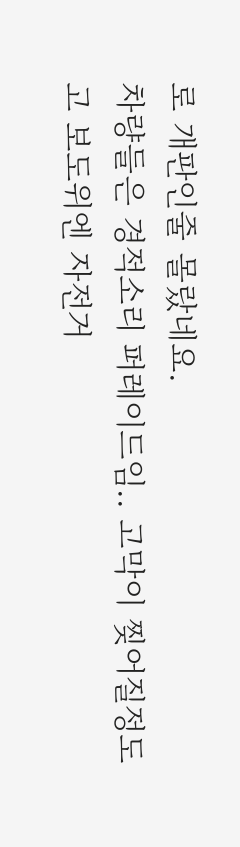로 개판인줄 몰랐네요.
차량들은 경적소리 퍼레이드임.. 고막이 찢어질정도고 보도위엔 자전거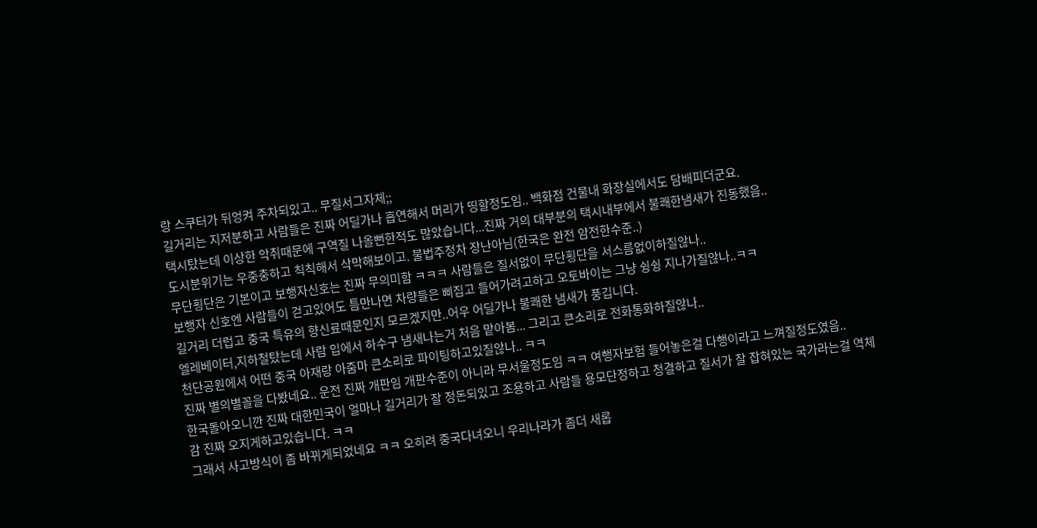랑 스쿠터가 뒤엉켜 주차되있고.. 무질서그자체;;
길거리는 지저분하고 사람들은 진짜 어딜가나 흡연해서 머리가 띵할정도임.. 백화점 건물내 화장실에서도 담배피더군요.
택시탔는데 이상한 악취때문에 구역질 나올뻔한적도 많았습니다...진짜 거의 대부분의 택시내부에서 불쾌한냄새가 진동했음..
도시분위기는 우중충하고 칙칙해서 삭막해보이고. 불법주정차 장난아님(한국은 완전 얌전한수준..)
무단횡단은 기본이고 보행자신호는 진짜 무의미함 ㅋㅋㅋ 사람들은 질서없이 무단횡단을 서스름없이하질않나..
보행자 신호엔 사람들이 걷고있어도 틈만나면 차량들은 삐집고 들어가려고하고 오토바이는 그냥 슁슁 지나가질않나..ㅋㅋ
길거리 더럽고 중국 특유의 향신료때문인지 모르겠지만..어우 어딜가나 불쾌한 냄새가 풍깁니다.
엘레베이터,지하철탔는데 사람 입에서 하수구 냄새나는거 처음 맡아봄... 그리고 큰소리로 전화통화하질않나..
천단공원에서 어떤 중국 아재랑 아줌마 큰소리로 파이팅하고있질않나.. ㅋㅋ
진짜 별의별꼴을 다봤네요.. 운전 진짜 개판임 개판수준이 아니라 무서울정도임 ㅋㅋ 여행자보험 들어놓은걸 다행이라고 느껴질정도였음..
한국돌아오니깐 진짜 대한민국이 얼마나 길거리가 잘 정돈되있고 조용하고 사람들 용모단정하고 청결하고 질서가 잘 잡혀있는 국가라는걸 역체감 진짜 오지게하고있습니다. ㅋㅋ
그래서 사고방식이 좀 바뀌게되었네요 ㅋㅋ 오히려 중국다녀오니 우리나라가 좀더 새롭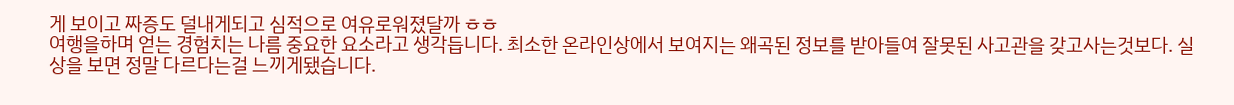게 보이고 짜증도 덜내게되고 심적으로 여유로워졌달까 ㅎㅎ
여행을하며 얻는 경험치는 나름 중요한 요소라고 생각듭니다. 최소한 온라인상에서 보여지는 왜곡된 정보를 받아들여 잘못된 사고관을 갖고사는것보다. 실상을 보면 정말 다르다는걸 느끼게됐습니다.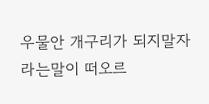우물안 개구리가 되지말자 라는말이 떠오르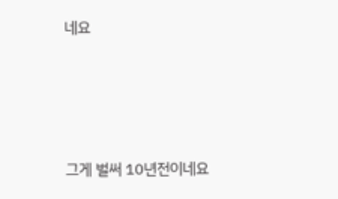네요




그게 벌써 10년전이네요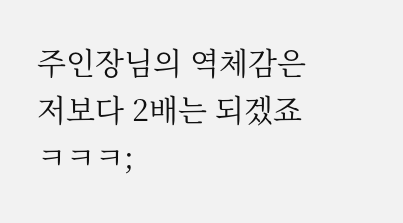주인장님의 역체감은 저보다 2배는 되겠죠 ㅋㅋㅋ;